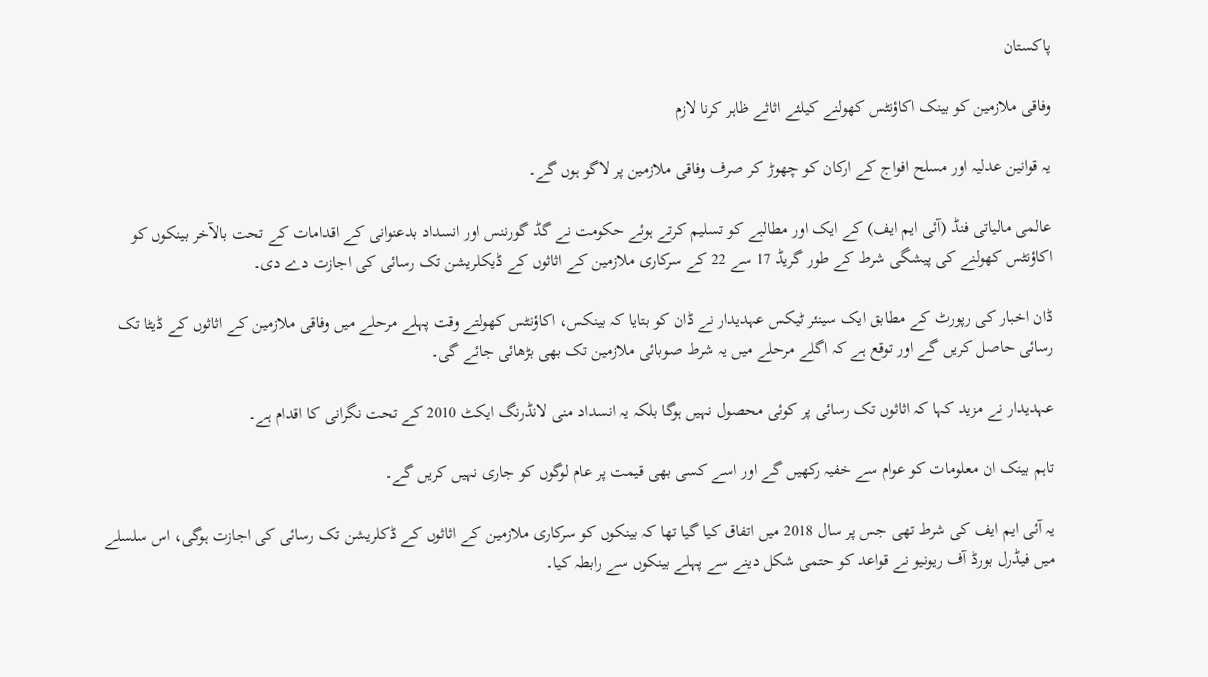پاکستان

وفاقی ملازمین کو بینک اکاؤنٹس کھولنے کیلئے اثاثے ظاہر کرنا لازم

یہ قوانین عدلیہ اور مسلح افواج کے ارکان کو چھوڑ کر صرف وفاقی ملازمین پر لاگو ہوں گے۔

عالمی مالیاتی فنڈ (آئی ایم ایف) کے ایک اور مطالبے کو تسلیم کرتے ہوئے حکومت نے گڈ گورننس اور انسداد بدعنوانی کے اقدامات کے تحت بالآخر بینکوں کو اکاؤنٹس کھولنے کی پیشگی شرط کے طور گریڈ 17 سے 22 کے سرکاری ملازمین کے اثاثوں کے ڈیکلریشن تک رسائی کی اجازت دے دی۔

ڈان اخبار کی رپورٹ کے مطابق ایک سینئر ٹیکس عہدیدار نے ڈان کو بتایا کہ بینکس، اکاؤنٹس کھولتے وقت پہلے مرحلے میں وفاقی ملازمین کے اثاثوں کے ڈیٹا تک رسائی حاصل کریں گے اور توقع ہے کہ اگلے مرحلے میں یہ شرط صوبائی ملازمین تک بھی بڑھائی جائے گی۔

عہدیدار نے مزید کہا کہ اثاثوں تک رسائی پر کوئی محصول نہیں ہوگا بلکہ یہ انسداد منی لانڈرنگ ایکٹ 2010 کے تحت نگرانی کا اقدام ہے۔

تاہم بینک ان معلومات کو عوام سے خفیہ رکھیں گے اور اسے کسی بھی قیمت پر عام لوگوں کو جاری نہیں کریں گے۔

یہ آئی ایم ایف کی شرط تھی جس پر سال 2018 میں اتفاق کیا گیا تھا کہ بینکوں کو سرکاری ملازمین کے اثاثوں کے ڈکلریشن تک رسائی کی اجازت ہوگی، اس سلسلے میں فیڈرل بورڈ آف ریونیو نے قواعد کو حتمی شکل دینے سے پہلے بینکوں سے رابطہ کیا۔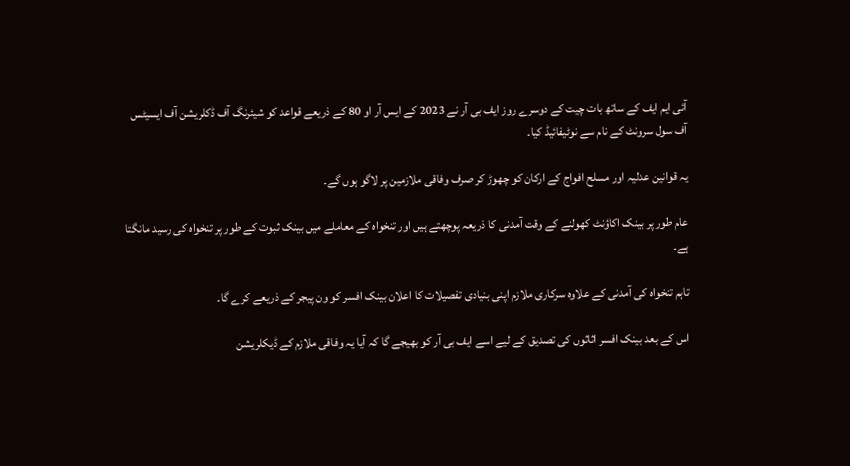آئی ایم ایف کے ساتھ بات چیت کے دوسرے روز ایف بی آر نے 2023 کے ایس آر او 80 کے ذریعے قواعد کو شیئرنگ آف ڈکلریشن آف ایسیٹس آف سول سرونٹ کے نام سے نوٹیفائیڈ کیا۔

یہ قوانین عدلیہ اور مسلح افواج کے ارکان کو چھوڑ کر صرف وفاقی ملازمین پر لاگو ہوں گے۔

عام طور پر بینک اکاؤنٹ کھولنے کے وقت آمدنی کا ذریعہ پوچھتے ہیں اور تنخواہ کے معاملے میں بینک ثبوت کے طور پر تنخواہ کی رسید مانگتا ہے۔

تاہم تنخواہ کی آمدنی کے علاوہ سرکاری ملازم اپنی بنیادی تفصیلات کا اعلان بینک افسر کو ون پیجر کے ذریعے کرے گا۔

اس کے بعد بینک افسر اثاثوں کی تصدیق کے لیے اسے ایف بی آر کو بھیجے گا کہ آیا یہ وفاقی ملازم کے ڈیکلریشن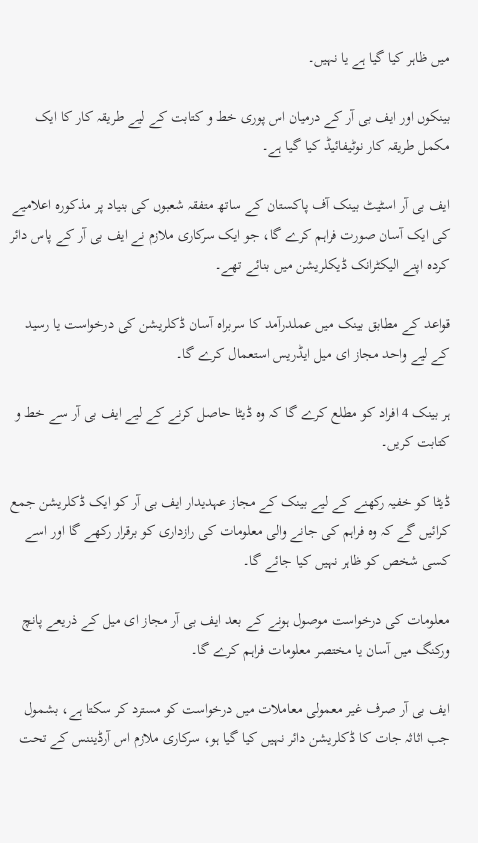میں ظاہر کیا گیا ہے یا نہیں۔

بینکوں اور ایف بی آر کے درمیان اس پوری خط و کتابت کے لیے طریقہ کار کا ایک مکمل طریقہ کار نوٹیفائیڈ کیا گیا ہے۔

ایف بی آر اسٹیٹ بینک آف پاکستان کے ساتھ متفقہ شعبوں کی بنیاد پر مذکورہ اعلامیے کی ایک آسان صورت فراہم کرے گا، جو ایک سرکاری ملازم نے ایف بی آر کے پاس دائر کردہ اپنے الیکٹرانک ڈیکلریشن میں بنائے تھے۔

قواعد کے مطابق بینک میں عملدرآمد کا سربراہ آسان ڈکلریشن کی درخواست یا رسید کے لیے واحد مجاز ای میل ایڈریس استعمال کرے گا۔

ہر بینک 4 افراد کو مطلع کرے گا کہ وہ ڈیٹا حاصل کرنے کے لیے ایف بی آر سے خط و کتابت کریں۔

ڈیٹا کو خفیہ رکھنے کے لیے بینک کے مجاز عہدیدار ایف بی آر کو ایک ڈکلریشن جمع کرائیں گے کہ وہ فراہم کی جانے والی معلومات کی رازداری کو برقرار رکھے گا اور اسے کسی شخص کو ظاہر نہیں کیا جائے گا۔

معلومات کی درخواست موصول ہونے کے بعد ایف بی آر مجاز ای میل کے ذریعے پانچ ورکنگ میں آسان یا مختصر معلومات فراہم کرے گا۔

ایف بی آر صرف غیر معمولی معاملات میں درخواست کو مسترد کر سکتا ہے، بشمول جب اثاثہ جات کا ڈکلریشن دائر نہیں کیا گیا ہو، سرکاری ملازم اس آرڈیننس کے تحت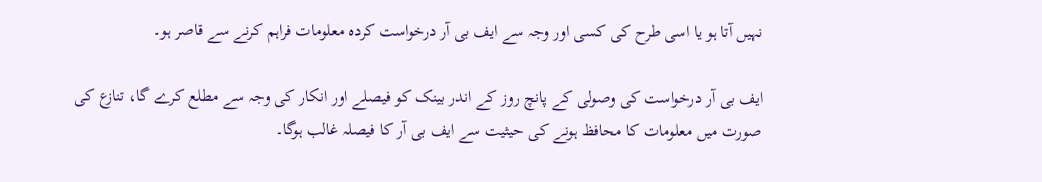نہیں آتا ہو یا اسی طرح کی کسی اور وجہ سے ایف بی آر درخواست کردہ معلومات فراہم کرنے سے قاصر ہو۔

ایف بی آر درخواست کی وصولی کے پانچ روز کے اندر بینک کو فیصلے اور انکار کی وجہ سے مطلع کرے گا، تنازع کی صورت میں معلومات کا محافظ ہونے کی حیثیت سے ایف بی آر کا فیصلہ غالب ہوگا۔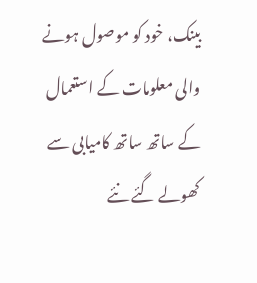بینک، خود کو موصول ہونے والی معلومات کے استعمال کے ساتھ ساتھ کامیابی سے کھولے گئے نئے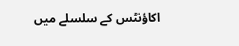اکاؤنٹس کے سلسلے میں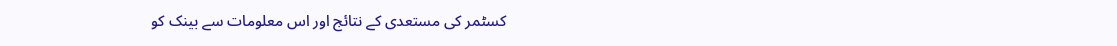کسٹمر کی مستعدی کے نتائج اور اس معلومات سے بینک کو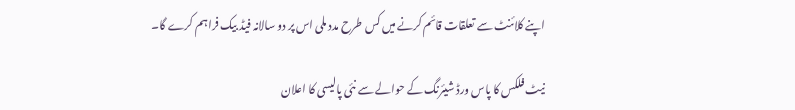اپنے کلائنٹ سے تعلقات قائم کرنے میں کس طرح مدد ملی اس پر دو سالانہ فیڈ بیک فراہم کرے گا۔

نیٹ فلکس کا پاس ورڈ شیئرنگ کے حوالے سے نئی پالیسی کا اعلان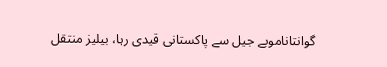گوانتاناموبے جیل سے پاکستانی قیدی رہا، بیلیز منتقل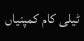ٹیلی کام کمپنیاں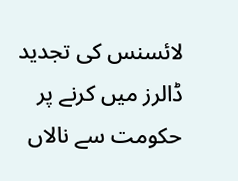لائسنس کی تجدید ڈالرز میں کرنے پر حکومت سے نالاں